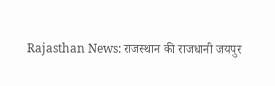Rajasthan News: राजस्थान की राजधानी जयपुर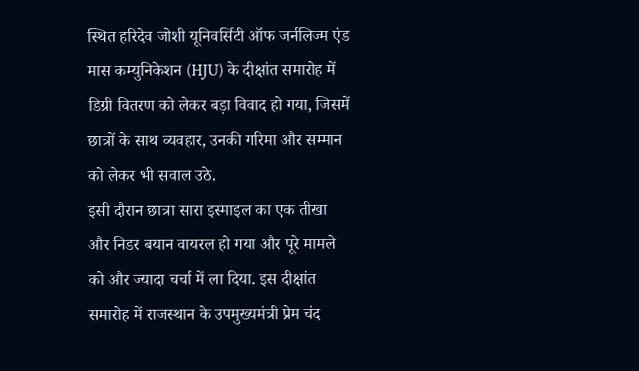स्थित हरिदेव जोशी यूनिवर्सिटी ऑफ जर्नलिज्म एंड मास कम्युनिकेशन (HJU) के दीक्षांत समारोह में डिग्री वितरण को लेकर बड़ा विवाद हो गया, जिसमें छात्रों के साथ व्यवहार, उनकी गरिमा और सम्मान को लेकर भी सवाल उठे.
इसी दौरान छात्रा सारा इस्माइल का एक तीखा और निडर बयान वायरल हो गया और पूरे मामले को और ज्यादा चर्चा में ला दिया. इस दीक्षांत समारोह में राजस्थान के उपमुख्यमंत्री प्रेम चंद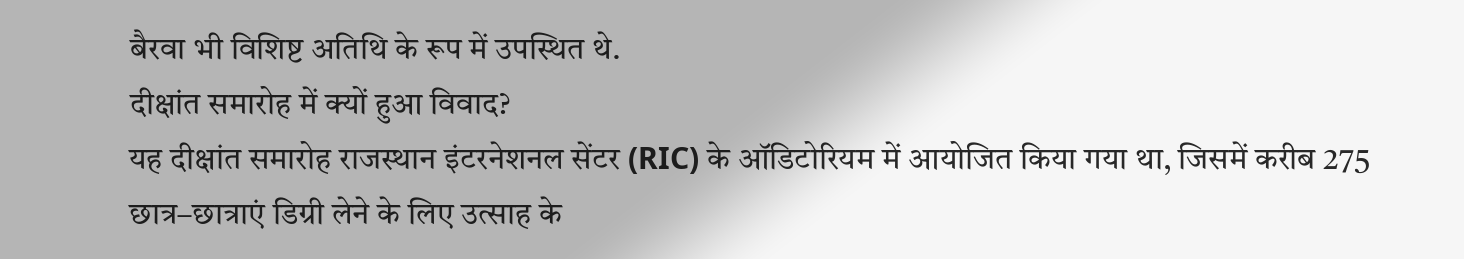बैरवा भी विशिष्ट अतिथि के रूप में उपस्थित थे.
दीक्षांत समारोह में क्यों हुआ विवाद?
यह दीक्षांत समारोह राजस्थान इंटरनेशनल सेंटर (RIC) के ऑडिटोरियम में आयोजित किया गया था, जिसमें करीब 275 छात्र–छात्राएं डिग्री लेने के लिए उत्साह के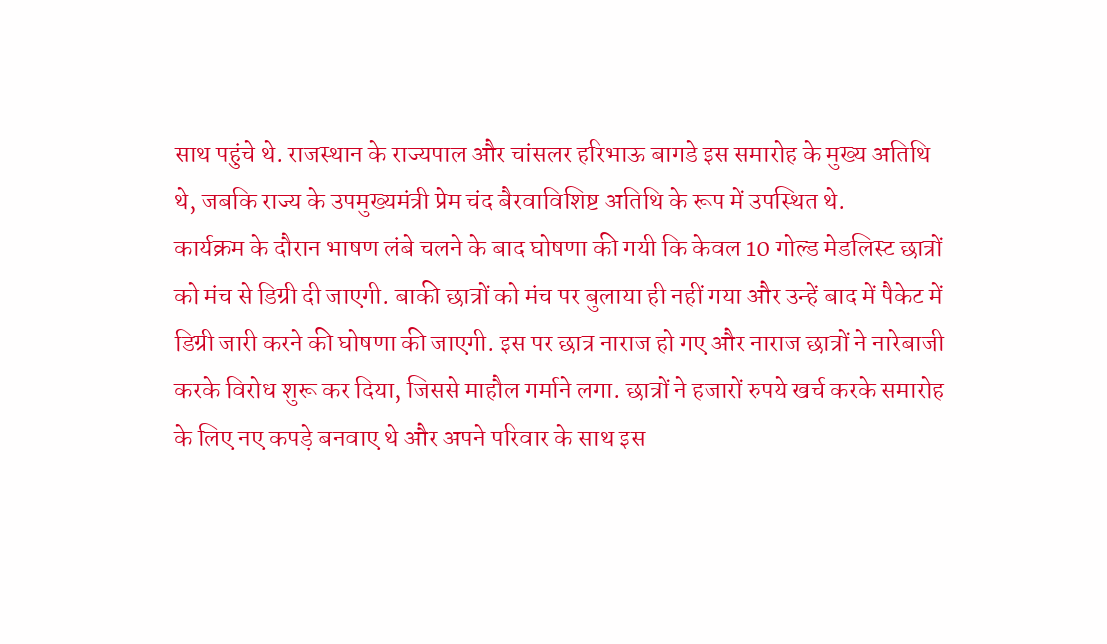साथ पहुंचे थे. राजस्थान के राज्यपाल और चांसलर हरिभाऊ बागडे इस समारोह के मुख्य अतिथि थे, जबकि राज्य के उपमुख्यमंत्री प्रेम चंद बैरवाविशिष्ट अतिथि के रूप में उपस्थित थे.
कार्यक्रम के दौरान भाषण लंबे चलने के बाद घोषणा की गयी कि केवल 10 गोल्ड मेडलिस्ट छात्रों को मंच से डिग्री दी जाएगी. बाकी छात्रों को मंच पर बुलाया ही नहीं गया और उन्हें बाद में पैकेट में डिग्री जारी करने की घोषणा की जाएगी. इस पर छात्र नाराज हो गए और नाराज छात्रों ने नारेबाजी करके विरोध शुरू कर दिया, जिससे माहौल गर्माने लगा. छात्रों ने हजारों रुपये खर्च करके समारोह के लिए नए कपड़े बनवाए थे और अपने परिवार के साथ इस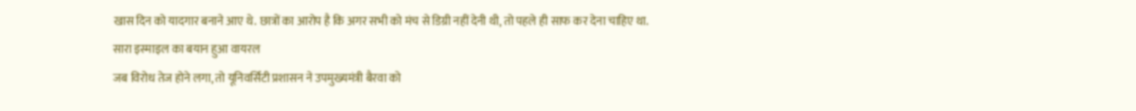खास दिन को यादगार बनाने आए थे. छात्रों का आरोप है कि अगर सभी को मंच से डिग्री नहीं देनी थी, तो पहले ही साफ कर देना चाहिए था.
सारा इस्माइल का बयान हुआ वायरल
जब विरोध तेज होने लगा, तो यूनिवर्सिटी प्रशासन ने उपमुख्यमंत्री बैरवा को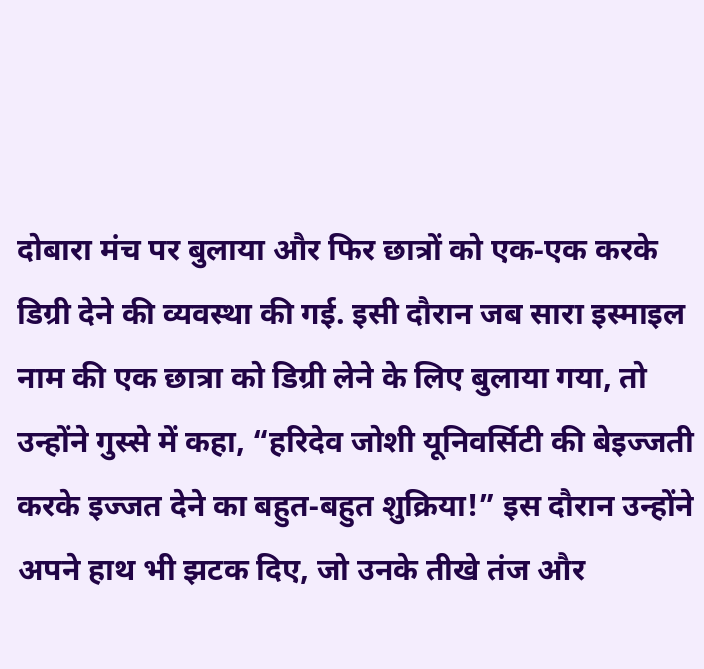दोबारा मंच पर बुलाया और फिर छात्रों को एक‑एक करके डिग्री देने की व्यवस्था की गई. इसी दौरान जब सारा इस्माइल नाम की एक छात्रा को डिग्री लेने के लिए बुलाया गया, तो उन्होंने गुस्से में कहा, “हरिदेव जोशी यूनिवर्सिटी की बेइज्जती करके इज्जत देने का बहुत‑बहुत शुक्रिया!” इस दौरान उन्होंने अपने हाथ भी झटक दिए, जो उनके तीखे तंज और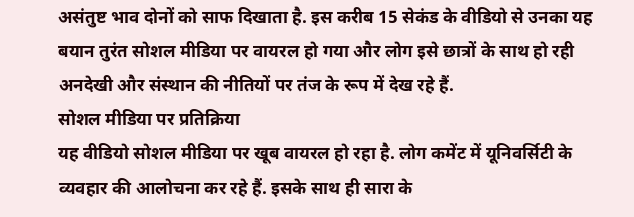असंतुष्ट भाव दोनों को साफ दिखाता है. इस करीब 15 सेकंड के वीडियो से उनका यह बयान तुरंत सोशल मीडिया पर वायरल हो गया और लोग इसे छात्रों के साथ हो रही अनदेखी और संस्थान की नीतियों पर तंज के रूप में देख रहे हैं.
सोशल मीडिया पर प्रतिक्रिया
यह वीडियो सोशल मीडिया पर खूब वायरल हो रहा है. लोग कमेंट में यूनिवर्सिटी के व्यवहार की आलोचना कर रहे हैं. इसके साथ ही सारा के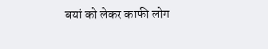बयां को लेकर काफी लोग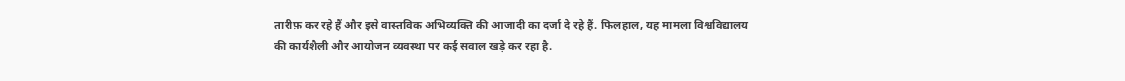तारीफ़ कर रहे हैं और इसे वास्तविक अभिव्यक्ति की आजादी का दर्जा दे रहे हैं. फिलहाल, यह मामला विश्वविद्यालय की कार्यशैली और आयोजन व्यवस्था पर कई सवाल खड़े कर रहा है.